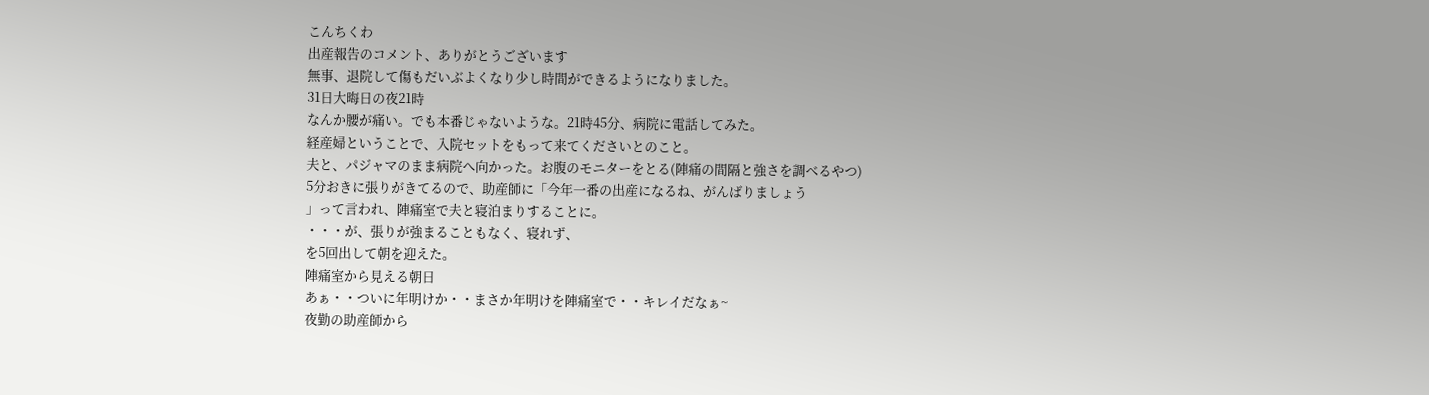こんちくわ
出産報告のコメント、ありがとうございます
無事、退院して傷もだいぶよくなり少し時間ができるようになりました。
31日大晦日の夜21時
なんか腰が痛い。でも本番じゃないような。21時45分、病院に電話してみた。
経産婦ということで、入院セットをもって来てくださいとのこと。
夫と、パジャマのまま病院へ向かった。お腹のモニターをとる(陣痛の間隔と強さを調べるやつ)
5分おきに張りがきてるので、助産師に「今年一番の出産になるね、がんばりましょう
」って言われ、陣痛室で夫と寝泊まりすることに。
・・・が、張りが強まることもなく、寝れず、
を5回出して朝を迎えた。
陣痛室から見える朝日
あぁ・・ついに年明けか・・まさか年明けを陣痛室で・・キレイだなぁ~
夜勤の助産師から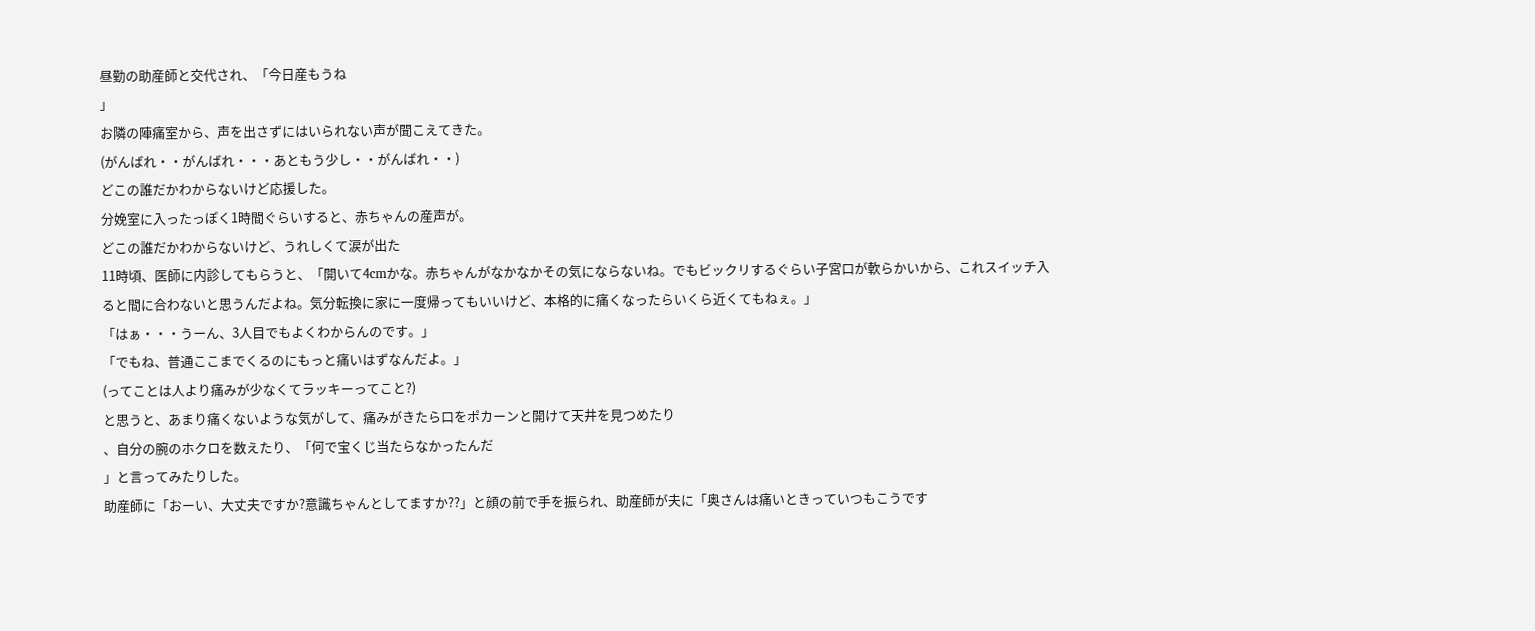昼勤の助産師と交代され、「今日産もうね
」
お隣の陣痛室から、声を出さずにはいられない声が聞こえてきた。
(がんばれ・・がんばれ・・・あともう少し・・がんばれ・・)
どこの誰だかわからないけど応援した。
分娩室に入ったっぽく1時間ぐらいすると、赤ちゃんの産声が。
どこの誰だかわからないけど、うれしくて涙が出た
11時頃、医師に内診してもらうと、「開いて4cmかな。赤ちゃんがなかなかその気にならないね。でもビックリするぐらい子宮口が軟らかいから、これスイッチ入ると間に合わないと思うんだよね。気分転換に家に一度帰ってもいいけど、本格的に痛くなったらいくら近くてもねぇ。」
「はぁ・・・うーん、3人目でもよくわからんのです。」
「でもね、普通ここまでくるのにもっと痛いはずなんだよ。」
(ってことは人より痛みが少なくてラッキーってこと?)
と思うと、あまり痛くないような気がして、痛みがきたら口をポカーンと開けて天井を見つめたり
、自分の腕のホクロを数えたり、「何で宝くじ当たらなかったんだ
」と言ってみたりした。
助産師に「おーい、大丈夫ですか?意識ちゃんとしてますか??」と顔の前で手を振られ、助産師が夫に「奥さんは痛いときっていつもこうです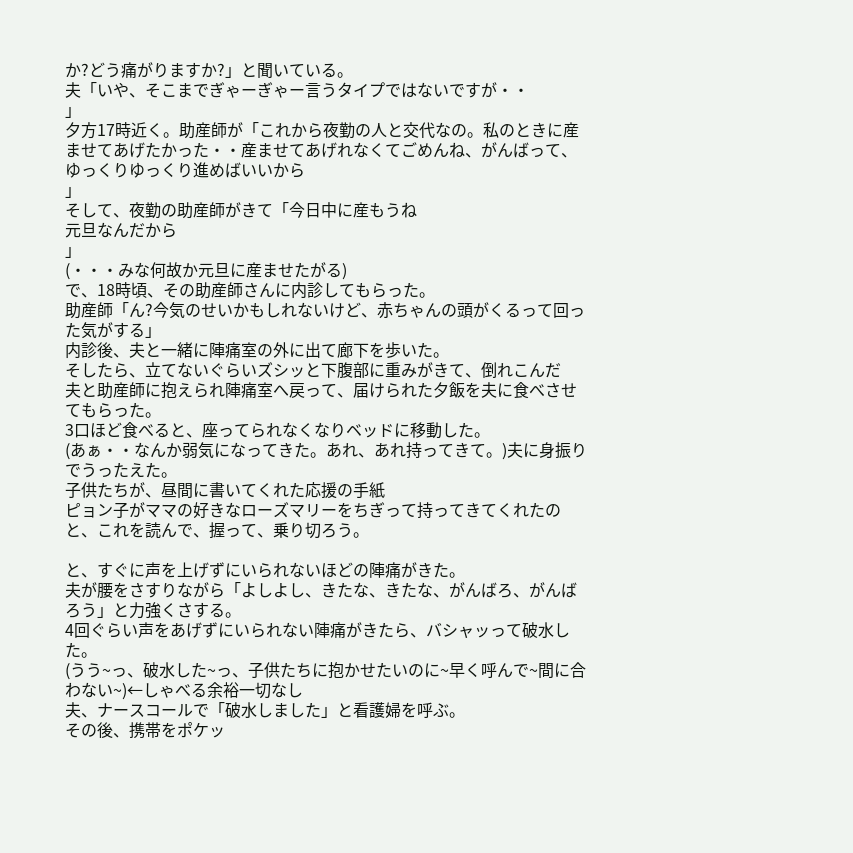か?どう痛がりますか?」と聞いている。
夫「いや、そこまでぎゃーぎゃー言うタイプではないですが・・
」
夕方17時近く。助産師が「これから夜勤の人と交代なの。私のときに産ませてあげたかった・・産ませてあげれなくてごめんね、がんばって、ゆっくりゆっくり進めばいいから
」
そして、夜勤の助産師がきて「今日中に産もうね
元旦なんだから
」
(・・・みな何故か元旦に産ませたがる)
で、18時頃、その助産師さんに内診してもらった。
助産師「ん?今気のせいかもしれないけど、赤ちゃんの頭がくるって回った気がする」
内診後、夫と一緒に陣痛室の外に出て廊下を歩いた。
そしたら、立てないぐらいズシッと下腹部に重みがきて、倒れこんだ
夫と助産師に抱えられ陣痛室へ戻って、届けられた夕飯を夫に食べさせてもらった。
3口ほど食べると、座ってられなくなりベッドに移動した。
(あぁ・・なんか弱気になってきた。あれ、あれ持ってきて。)夫に身振りでうったえた。
子供たちが、昼間に書いてくれた応援の手紙
ピョン子がママの好きなローズマリーをちぎって持ってきてくれたのと、これを読んで、握って、乗り切ろう。

と、すぐに声を上げずにいられないほどの陣痛がきた。
夫が腰をさすりながら「よしよし、きたな、きたな、がんばろ、がんばろう」と力強くさする。
4回ぐらい声をあげずにいられない陣痛がきたら、バシャッって破水した。
(うう~っ、破水した~っ、子供たちに抱かせたいのに~早く呼んで~間に合わない~)←しゃべる余裕一切なし
夫、ナースコールで「破水しました」と看護婦を呼ぶ。
その後、携帯をポケッ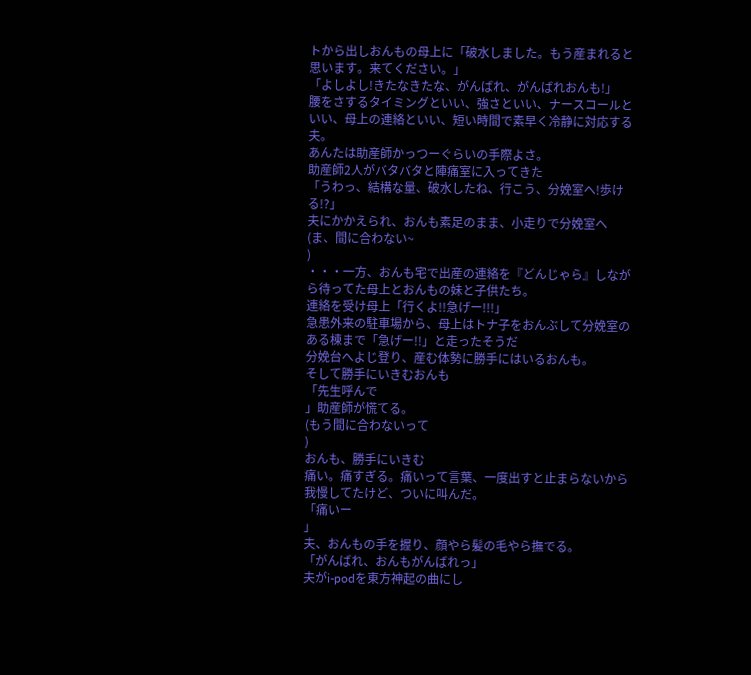トから出しおんもの母上に「破水しました。もう産まれると思います。来てください。」
「よしよし!きたなきたな、がんばれ、がんばれおんも!」
腰をさするタイミングといい、強さといい、ナースコールといい、母上の連絡といい、短い時間で素早く冷静に対応する夫。
あんたは助産師かっつーぐらいの手際よさ。
助産師2人がバタバタと陣痛室に入ってきた
「うわっ、結構な量、破水したね、行こう、分娩室へ!歩ける!?」
夫にかかえられ、おんも素足のまま、小走りで分娩室へ
(ま、間に合わない~
)
・・・一方、おんも宅で出産の連絡を『どんじゃら』しながら待ってた母上とおんもの妹と子供たち。
連絡を受け母上「行くよ!!急げー!!!」
急患外来の駐車場から、母上はトナ子をおんぶして分娩室のある棟まで「急げー!!」と走ったそうだ
分娩台へよじ登り、産む体勢に勝手にはいるおんも。
そして勝手にいきむおんも
「先生呼んで
」助産師が慌てる。
(もう間に合わないって
)
おんも、勝手にいきむ
痛い。痛すぎる。痛いって言葉、一度出すと止まらないから我慢してたけど、ついに叫んだ。
「痛いー
」
夫、おんもの手を握り、顔やら髪の毛やら撫でる。
「がんばれ、おんもがんばれっ」
夫がi-podを東方神起の曲にし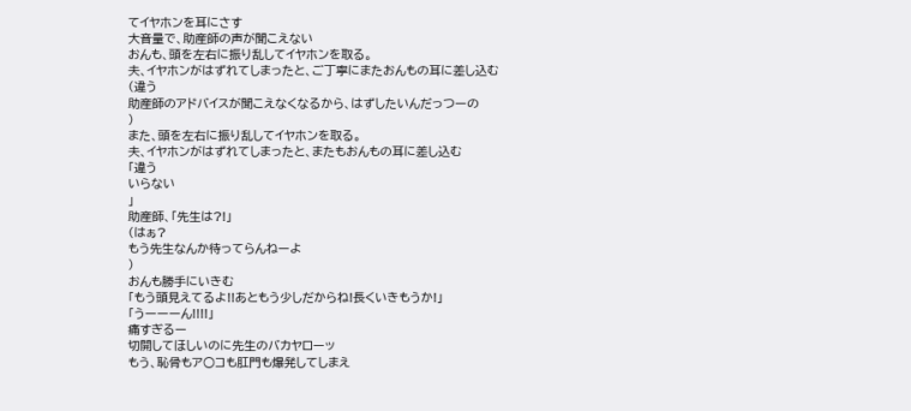てイヤホンを耳にさす
大音量で、助産師の声が聞こえない
おんも、頭を左右に振り乱してイヤホンを取る。
夫、イヤホンがはずれてしまったと、ご丁寧にまたおんもの耳に差し込む
(違う
助産師のアドバイスが聞こえなくなるから、はずしたいんだっつーの
)
また、頭を左右に振り乱してイヤホンを取る。
夫、イヤホンがはずれてしまったと、またもおんもの耳に差し込む
「違う
いらない
」
助産師、「先生は?!」
(はぁ?
もう先生なんか待ってらんねーよ
)
おんも勝手にいきむ
「もう頭見えてるよ!!あともう少しだからね!長くいきもうか!」
「うーーーん!!!!」
痛すぎるー
切開してほしいのに先生のバカヤローッ
もう、恥骨もア○コも肛門も爆発してしまえ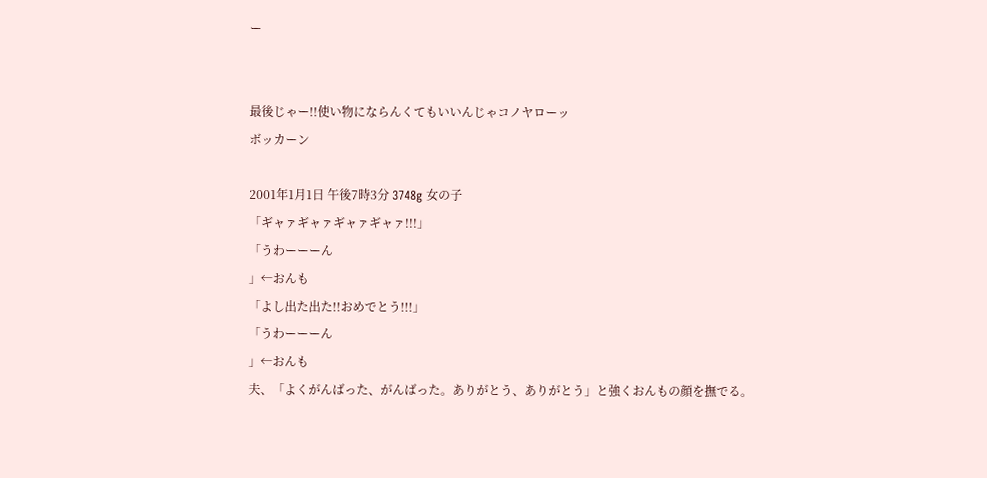ー


最後じゃー!!使い物にならんくてもいいんじゃコノヤローッ
ボッカーン

2001年1月1日 午後7時3分 3748g 女の子
「ギャァギャァギャァギャァ!!!」
「うわーーーん
」←おんも
「よし出た出た!!おめでとう!!!」
「うわーーーん
」←おんも
夫、「よくがんばった、がんばった。ありがとう、ありがとう」と強くおんもの顔を撫でる。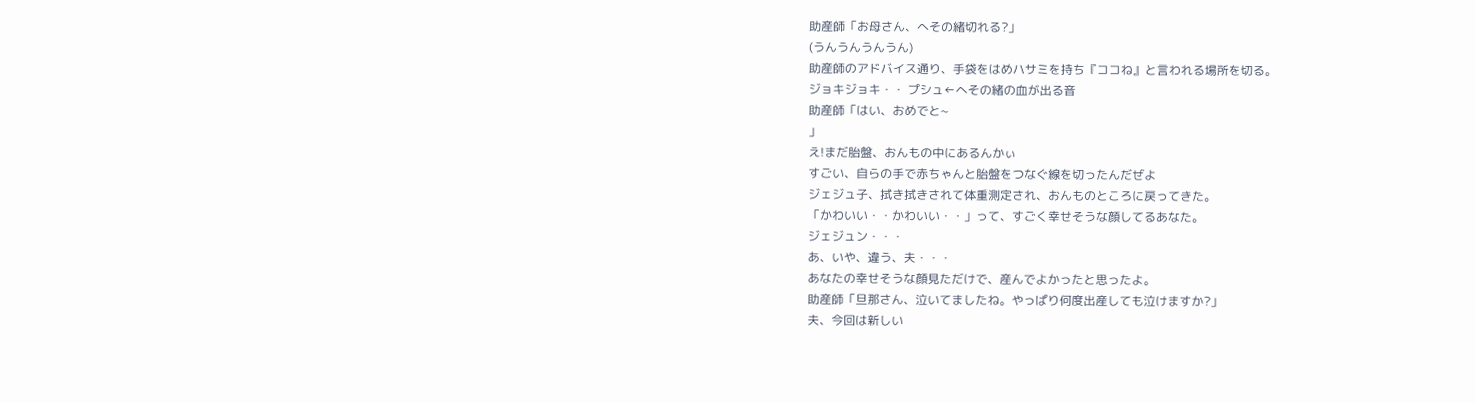助産師「お母さん、へその緒切れる?」
(うんうんうんうん)
助産師のアドバイス通り、手袋をはめハサミを持ち『ココね』と言われる場所を切る。
ジョキジョキ・・ プシュ←へその緒の血が出る音
助産師「はい、おめでと~
」
え!まだ胎盤、おんもの中にあるんかぃ
すごい、自らの手で赤ちゃんと胎盤をつなぐ線を切ったんだぜよ
ジェジュ子、拭き拭きされて体重測定され、おんものところに戻ってきた。
「かわいい・・かわいい・・」って、すごく幸せそうな顔してるあなた。
ジェジュン・・・
あ、いや、違う、夫・・・
あなたの幸せそうな顔見ただけで、産んでよかったと思ったよ。
助産師「旦那さん、泣いてましたね。やっぱり何度出産しても泣けますか?」
夫、今回は新しい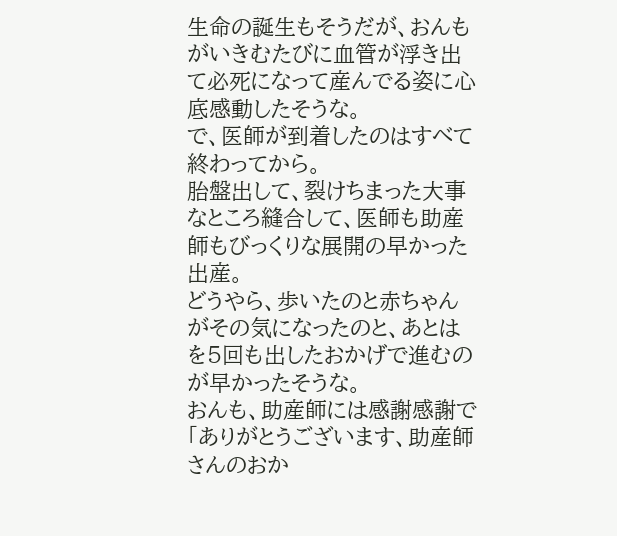生命の誕生もそうだが、おんもがいきむたびに血管が浮き出て必死になって産んでる姿に心底感動したそうな。
で、医師が到着したのはすべて終わってから。
胎盤出して、裂けちまった大事なところ縫合して、医師も助産師もびっくりな展開の早かった出産。
どうやら、歩いたのと赤ちゃんがその気になったのと、あとは
を5回も出したおかげで進むのが早かったそうな。
おんも、助産師には感謝感謝で「ありがとうございます、助産師さんのおか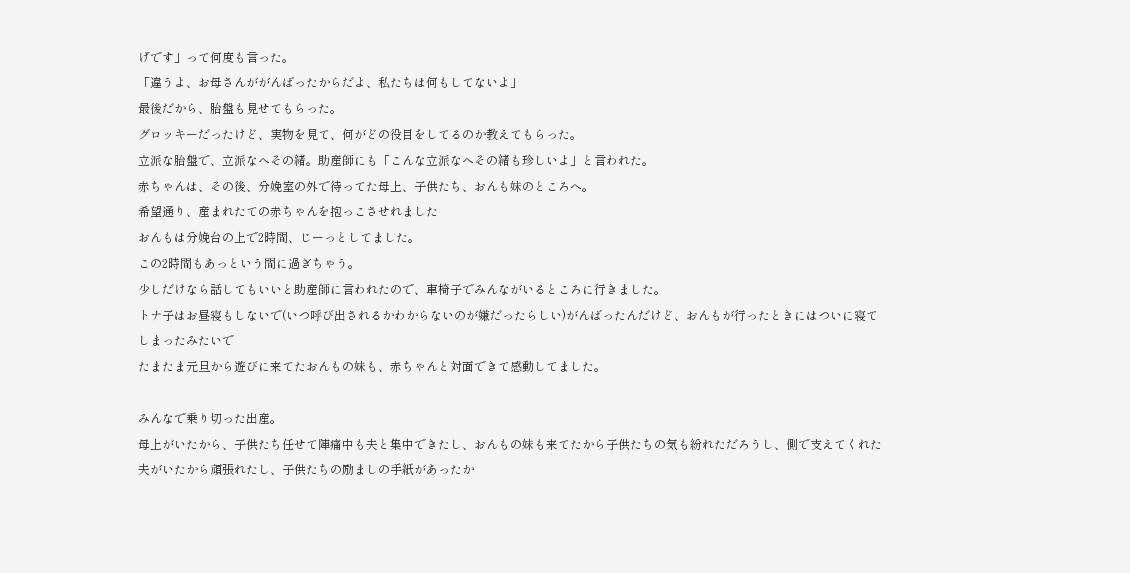げです」って何度も言った。
「違うよ、お母さんががんばったからだよ、私たちは何もしてないよ」
最後だから、胎盤も見せてもらった。
グロッキーだったけど、実物を見て、何がどの役目をしてるのか教えてもらった。
立派な胎盤で、立派なへその緒。助産師にも「こんな立派なへその緒も珍しいよ」と言われた。
赤ちゃんは、その後、分娩室の外で待ってた母上、子供たち、おんも妹のところへ。
希望通り、産まれたての赤ちゃんを抱っこさせれました
おんもは分娩台の上で2時間、じーっとしてました。
この2時間もあっという間に過ぎちゃう。
少しだけなら話してもいいと助産師に言われたので、車椅子でみんながいるところに行きました。
トナ子はお昼寝もしないで(いつ呼び出されるかわからないのが嫌だったらしい)がんばったんだけど、おんもが行ったときにはついに寝てしまったみたいで
たまたま元旦から遊びに来てたおんもの妹も、赤ちゃんと対面できて感動してました。

みんなで乗り切った出産。
母上がいたから、子供たち任せて陣痛中も夫と集中できたし、おんもの妹も来てたから子供たちの気も紛れただろうし、側で支えてくれた夫がいたから頑張れたし、子供たちの励ましの手紙があったか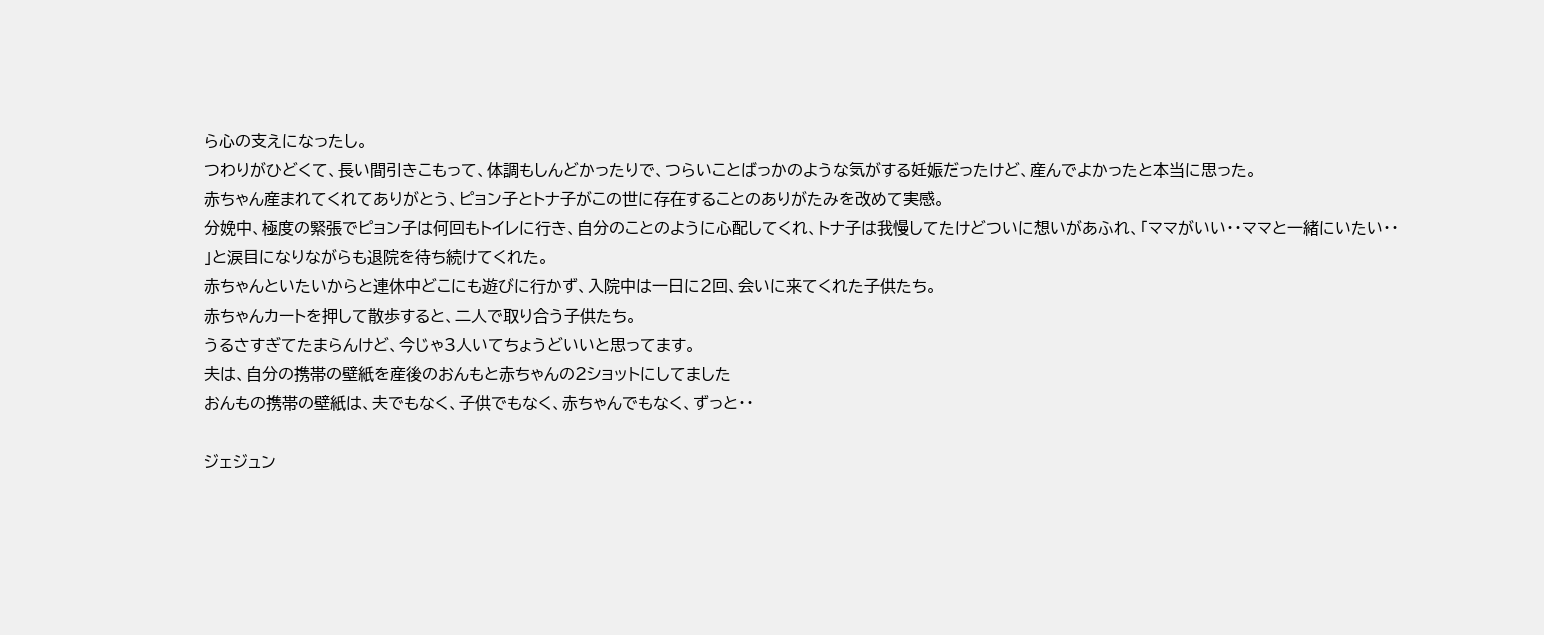ら心の支えになったし。
つわりがひどくて、長い間引きこもって、体調もしんどかったりで、つらいことばっかのような気がする妊娠だったけど、産んでよかったと本当に思った。
赤ちゃん産まれてくれてありがとう、ピョン子とトナ子がこの世に存在することのありがたみを改めて実感。
分娩中、極度の緊張でピョン子は何回もトイレに行き、自分のことのように心配してくれ、トナ子は我慢してたけどついに想いがあふれ、「ママがいい・・ママと一緒にいたい・・
」と涙目になりながらも退院を待ち続けてくれた。
赤ちゃんといたいからと連休中どこにも遊びに行かず、入院中は一日に2回、会いに来てくれた子供たち。
赤ちゃんカートを押して散歩すると、二人で取り合う子供たち。
うるさすぎてたまらんけど、今じゃ3人いてちょうどいいと思ってます。
夫は、自分の携帯の壁紙を産後のおんもと赤ちゃんの2ショットにしてました
おんもの携帯の壁紙は、夫でもなく、子供でもなく、赤ちゃんでもなく、ずっと・・

ジェジュン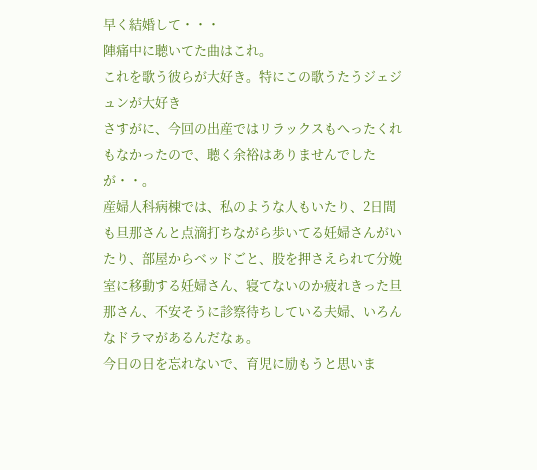早く結婚して・・・
陣痛中に聴いてた曲はこれ。
これを歌う彼らが大好き。特にこの歌うたうジェジュンが大好き
さすがに、今回の出産ではリラックスもへったくれもなかったので、聴く余裕はありませんでしたが・・。
産婦人科病棟では、私のような人もいたり、2日間も旦那さんと点滴打ちながら歩いてる妊婦さんがいたり、部屋からベッドごと、股を押さえられて分娩室に移動する妊婦さん、寝てないのか疲れきった旦那さん、不安そうに診察待ちしている夫婦、いろんなドラマがあるんだなぁ。
今日の日を忘れないで、育児に励もうと思いま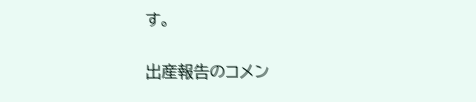す。

出産報告のコメン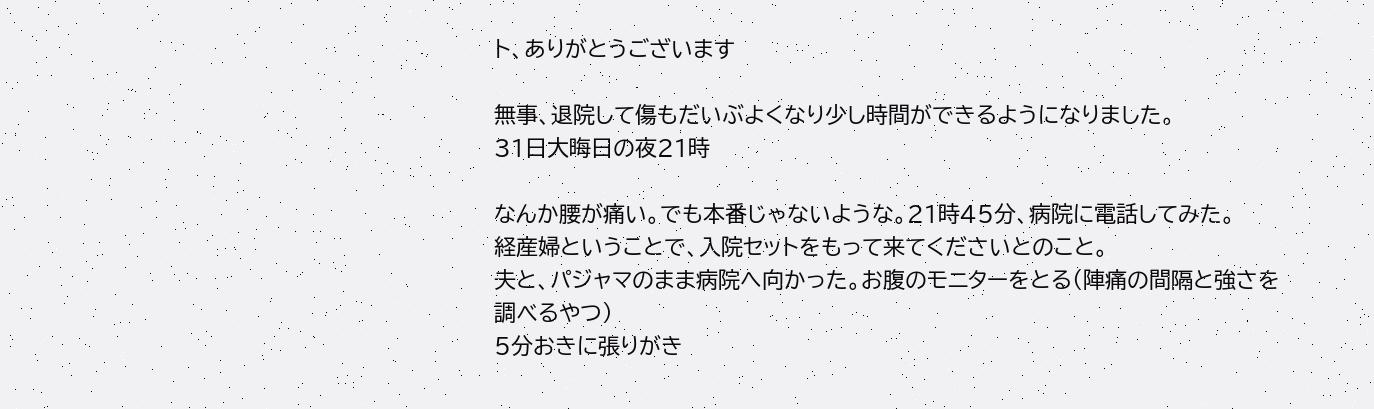ト、ありがとうございます

無事、退院して傷もだいぶよくなり少し時間ができるようになりました。
31日大晦日の夜21時

なんか腰が痛い。でも本番じゃないような。21時45分、病院に電話してみた。
経産婦ということで、入院セットをもって来てくださいとのこと。
夫と、パジャマのまま病院へ向かった。お腹のモニターをとる(陣痛の間隔と強さを調べるやつ)
5分おきに張りがき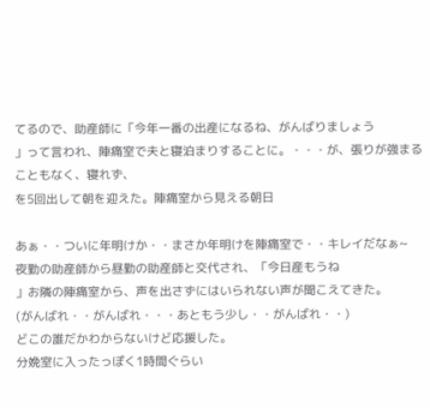てるので、助産師に「今年一番の出産になるね、がんばりましょう
」って言われ、陣痛室で夫と寝泊まりすることに。・・・が、張りが強まることもなく、寝れず、
を5回出して朝を迎えた。陣痛室から見える朝日

あぁ・・ついに年明けか・・まさか年明けを陣痛室で・・キレイだなぁ~
夜勤の助産師から昼勤の助産師と交代され、「今日産もうね
」お隣の陣痛室から、声を出さずにはいられない声が聞こえてきた。
(がんばれ・・がんばれ・・・あともう少し・・がんばれ・・)
どこの誰だかわからないけど応援した。
分娩室に入ったっぽく1時間ぐらい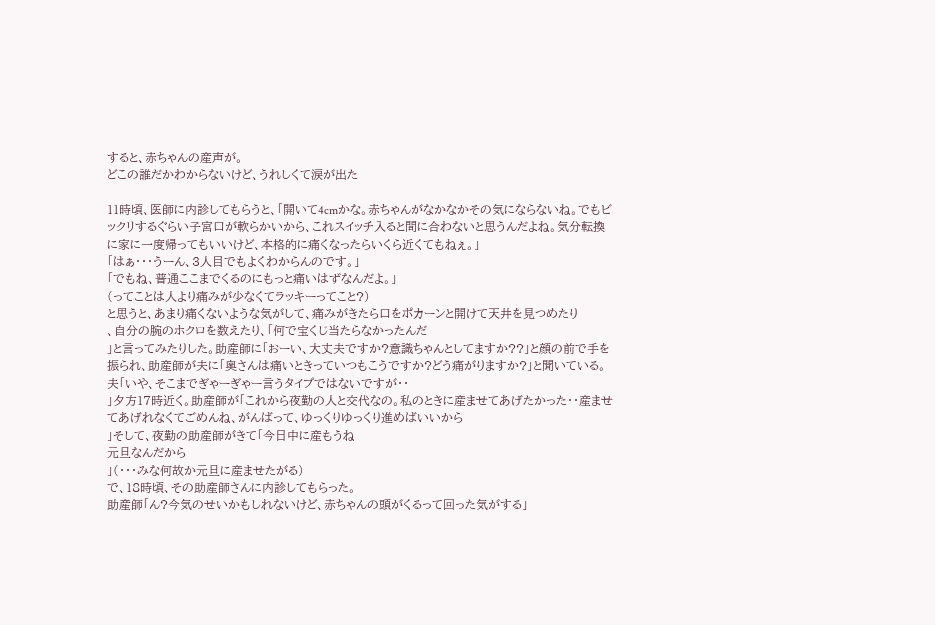すると、赤ちゃんの産声が。
どこの誰だかわからないけど、うれしくて涙が出た

11時頃、医師に内診してもらうと、「開いて4cmかな。赤ちゃんがなかなかその気にならないね。でもビックリするぐらい子宮口が軟らかいから、これスイッチ入ると間に合わないと思うんだよね。気分転換に家に一度帰ってもいいけど、本格的に痛くなったらいくら近くてもねぇ。」
「はぁ・・・うーん、3人目でもよくわからんのです。」
「でもね、普通ここまでくるのにもっと痛いはずなんだよ。」
(ってことは人より痛みが少なくてラッキーってこと?)
と思うと、あまり痛くないような気がして、痛みがきたら口をポカーンと開けて天井を見つめたり
、自分の腕のホクロを数えたり、「何で宝くじ当たらなかったんだ
」と言ってみたりした。助産師に「おーい、大丈夫ですか?意識ちゃんとしてますか??」と顔の前で手を振られ、助産師が夫に「奥さんは痛いときっていつもこうですか?どう痛がりますか?」と聞いている。
夫「いや、そこまでぎゃーぎゃー言うタイプではないですが・・
」夕方17時近く。助産師が「これから夜勤の人と交代なの。私のときに産ませてあげたかった・・産ませてあげれなくてごめんね、がんばって、ゆっくりゆっくり進めばいいから
」そして、夜勤の助産師がきて「今日中に産もうね
元旦なんだから
」(・・・みな何故か元旦に産ませたがる)
で、18時頃、その助産師さんに内診してもらった。
助産師「ん?今気のせいかもしれないけど、赤ちゃんの頭がくるって回った気がする」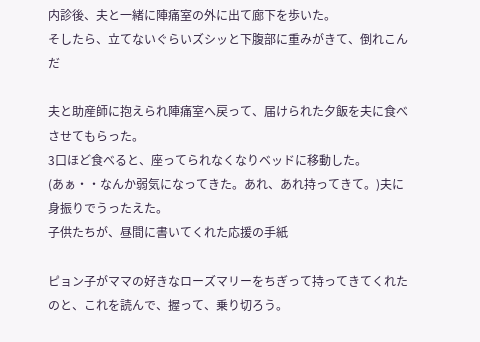内診後、夫と一緒に陣痛室の外に出て廊下を歩いた。
そしたら、立てないぐらいズシッと下腹部に重みがきて、倒れこんだ

夫と助産師に抱えられ陣痛室へ戻って、届けられた夕飯を夫に食べさせてもらった。
3口ほど食べると、座ってられなくなりベッドに移動した。
(あぁ・・なんか弱気になってきた。あれ、あれ持ってきて。)夫に身振りでうったえた。
子供たちが、昼間に書いてくれた応援の手紙

ピョン子がママの好きなローズマリーをちぎって持ってきてくれたのと、これを読んで、握って、乗り切ろう。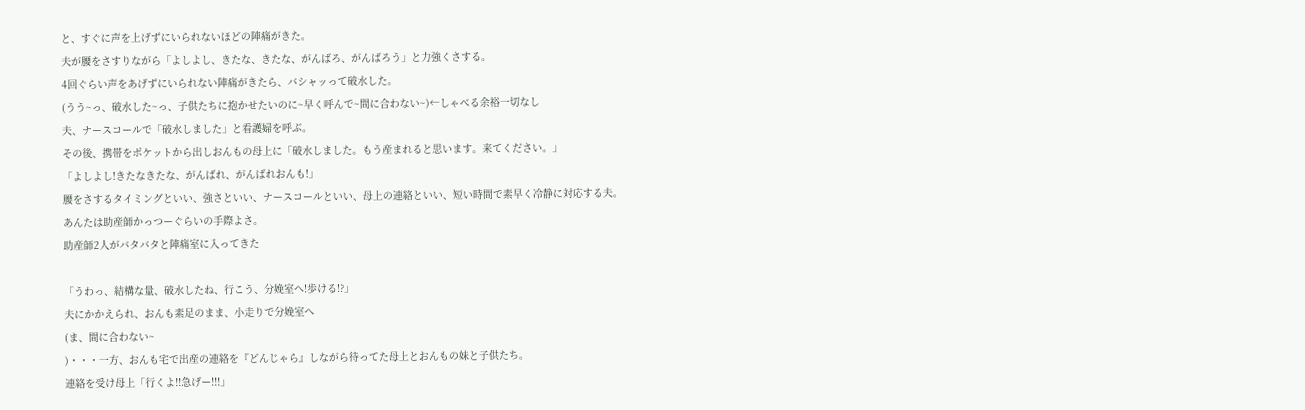と、すぐに声を上げずにいられないほどの陣痛がきた。
夫が腰をさすりながら「よしよし、きたな、きたな、がんばろ、がんばろう」と力強くさする。
4回ぐらい声をあげずにいられない陣痛がきたら、バシャッって破水した。
(うう~っ、破水した~っ、子供たちに抱かせたいのに~早く呼んで~間に合わない~)←しゃべる余裕一切なし
夫、ナースコールで「破水しました」と看護婦を呼ぶ。
その後、携帯をポケットから出しおんもの母上に「破水しました。もう産まれると思います。来てください。」
「よしよし!きたなきたな、がんばれ、がんばれおんも!」
腰をさするタイミングといい、強さといい、ナースコールといい、母上の連絡といい、短い時間で素早く冷静に対応する夫。
あんたは助産師かっつーぐらいの手際よさ。
助産師2人がバタバタと陣痛室に入ってきた

「うわっ、結構な量、破水したね、行こう、分娩室へ!歩ける!?」
夫にかかえられ、おんも素足のまま、小走りで分娩室へ
(ま、間に合わない~
)・・・一方、おんも宅で出産の連絡を『どんじゃら』しながら待ってた母上とおんもの妹と子供たち。
連絡を受け母上「行くよ!!急げー!!!」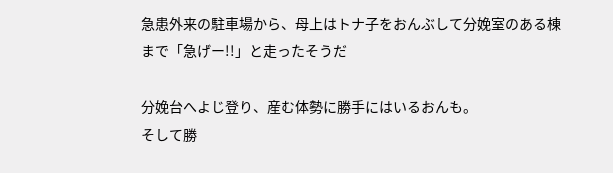急患外来の駐車場から、母上はトナ子をおんぶして分娩室のある棟まで「急げー!!」と走ったそうだ

分娩台へよじ登り、産む体勢に勝手にはいるおんも。
そして勝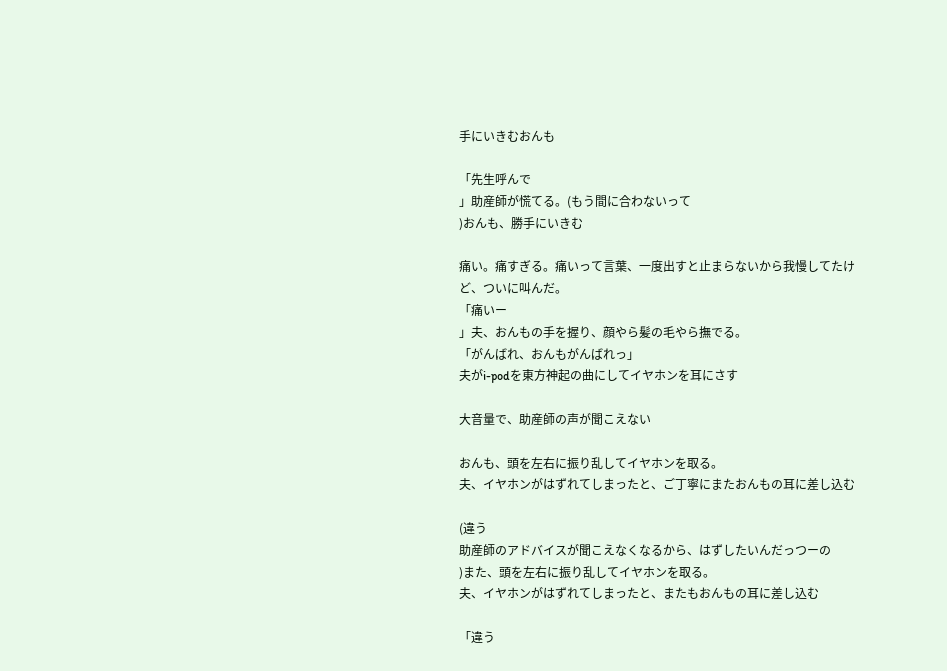手にいきむおんも

「先生呼んで
」助産師が慌てる。(もう間に合わないって
)おんも、勝手にいきむ

痛い。痛すぎる。痛いって言葉、一度出すと止まらないから我慢してたけど、ついに叫んだ。
「痛いー
」夫、おんもの手を握り、顔やら髪の毛やら撫でる。
「がんばれ、おんもがんばれっ」
夫がi-podを東方神起の曲にしてイヤホンを耳にさす

大音量で、助産師の声が聞こえない

おんも、頭を左右に振り乱してイヤホンを取る。
夫、イヤホンがはずれてしまったと、ご丁寧にまたおんもの耳に差し込む

(違う
助産師のアドバイスが聞こえなくなるから、はずしたいんだっつーの
)また、頭を左右に振り乱してイヤホンを取る。
夫、イヤホンがはずれてしまったと、またもおんもの耳に差し込む

「違う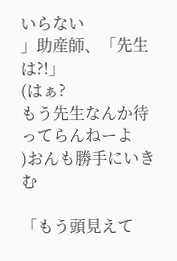いらない
」助産師、「先生は?!」
(はぁ?
もう先生なんか待ってらんねーよ
)おんも勝手にいきむ

「もう頭見えて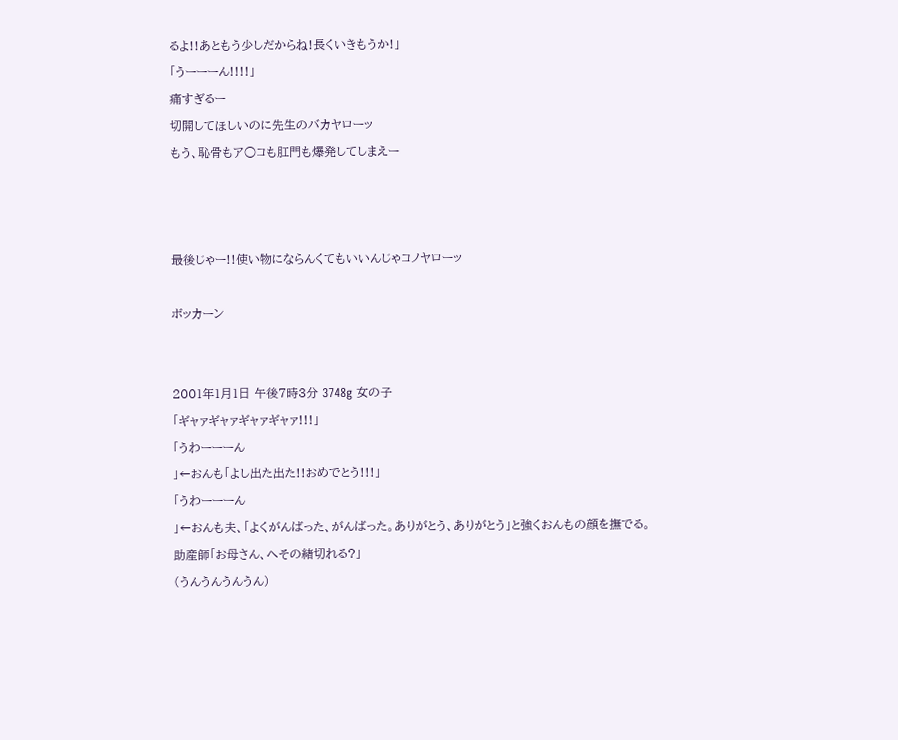るよ!!あともう少しだからね!長くいきもうか!」
「うーーーん!!!!」
痛すぎるー
切開してほしいのに先生のバカヤローッ
もう、恥骨もア○コも肛門も爆発してしまえー



最後じゃー!!使い物にならんくてもいいんじゃコノヤローッ

ボッカーン


2001年1月1日 午後7時3分 3748g 女の子
「ギャァギャァギャァギャァ!!!」
「うわーーーん
」←おんも「よし出た出た!!おめでとう!!!」
「うわーーーん
」←おんも夫、「よくがんばった、がんばった。ありがとう、ありがとう」と強くおんもの顔を撫でる。
助産師「お母さん、へその緒切れる?」
(うんうんうんうん)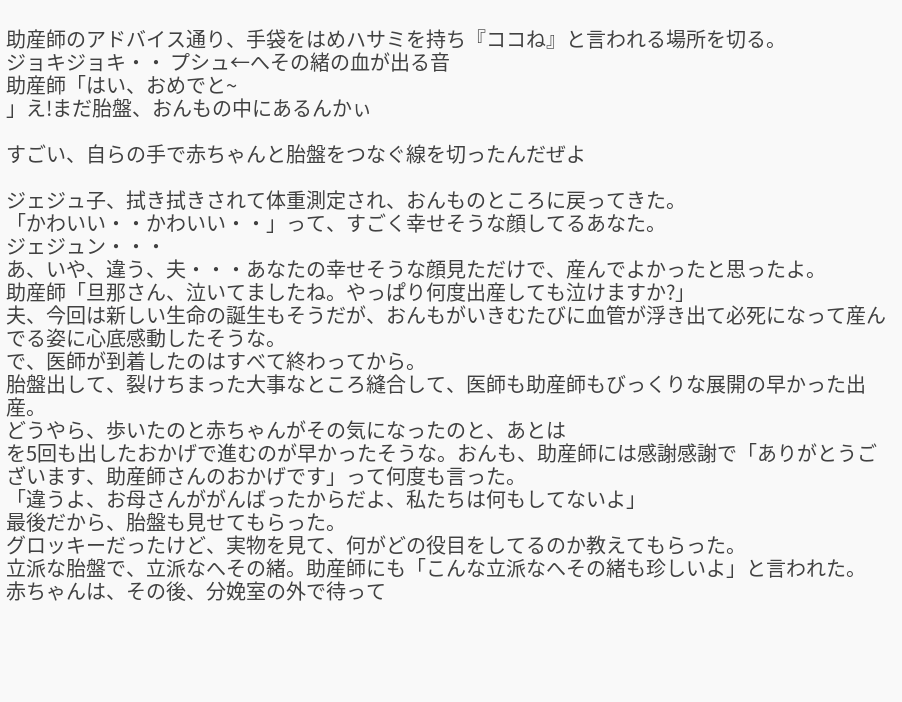助産師のアドバイス通り、手袋をはめハサミを持ち『ココね』と言われる場所を切る。
ジョキジョキ・・ プシュ←へその緒の血が出る音
助産師「はい、おめでと~
」え!まだ胎盤、おんもの中にあるんかぃ

すごい、自らの手で赤ちゃんと胎盤をつなぐ線を切ったんだぜよ

ジェジュ子、拭き拭きされて体重測定され、おんものところに戻ってきた。
「かわいい・・かわいい・・」って、すごく幸せそうな顔してるあなた。
ジェジュン・・・
あ、いや、違う、夫・・・あなたの幸せそうな顔見ただけで、産んでよかったと思ったよ。
助産師「旦那さん、泣いてましたね。やっぱり何度出産しても泣けますか?」
夫、今回は新しい生命の誕生もそうだが、おんもがいきむたびに血管が浮き出て必死になって産んでる姿に心底感動したそうな。
で、医師が到着したのはすべて終わってから。
胎盤出して、裂けちまった大事なところ縫合して、医師も助産師もびっくりな展開の早かった出産。
どうやら、歩いたのと赤ちゃんがその気になったのと、あとは
を5回も出したおかげで進むのが早かったそうな。おんも、助産師には感謝感謝で「ありがとうございます、助産師さんのおかげです」って何度も言った。
「違うよ、お母さんががんばったからだよ、私たちは何もしてないよ」
最後だから、胎盤も見せてもらった。
グロッキーだったけど、実物を見て、何がどの役目をしてるのか教えてもらった。
立派な胎盤で、立派なへその緒。助産師にも「こんな立派なへその緒も珍しいよ」と言われた。
赤ちゃんは、その後、分娩室の外で待って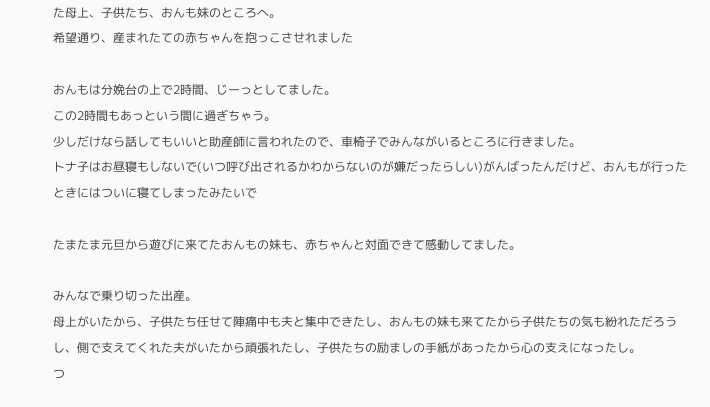た母上、子供たち、おんも妹のところへ。
希望通り、産まれたての赤ちゃんを抱っこさせれました

おんもは分娩台の上で2時間、じーっとしてました。
この2時間もあっという間に過ぎちゃう。
少しだけなら話してもいいと助産師に言われたので、車椅子でみんながいるところに行きました。
トナ子はお昼寝もしないで(いつ呼び出されるかわからないのが嫌だったらしい)がんばったんだけど、おんもが行ったときにはついに寝てしまったみたいで

たまたま元旦から遊びに来てたおんもの妹も、赤ちゃんと対面できて感動してました。

みんなで乗り切った出産。
母上がいたから、子供たち任せて陣痛中も夫と集中できたし、おんもの妹も来てたから子供たちの気も紛れただろうし、側で支えてくれた夫がいたから頑張れたし、子供たちの励ましの手紙があったから心の支えになったし。
つ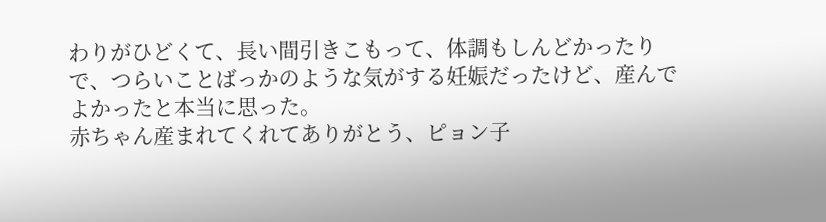わりがひどくて、長い間引きこもって、体調もしんどかったりで、つらいことばっかのような気がする妊娠だったけど、産んでよかったと本当に思った。
赤ちゃん産まれてくれてありがとう、ピョン子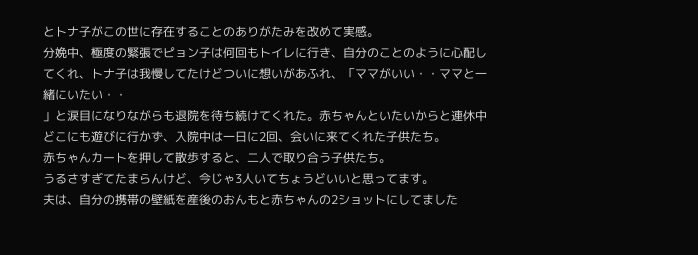とトナ子がこの世に存在することのありがたみを改めて実感。
分娩中、極度の緊張でピョン子は何回もトイレに行き、自分のことのように心配してくれ、トナ子は我慢してたけどついに想いがあふれ、「ママがいい・・ママと一緒にいたい・・
」と涙目になりながらも退院を待ち続けてくれた。赤ちゃんといたいからと連休中どこにも遊びに行かず、入院中は一日に2回、会いに来てくれた子供たち。
赤ちゃんカートを押して散歩すると、二人で取り合う子供たち。
うるさすぎてたまらんけど、今じゃ3人いてちょうどいいと思ってます。
夫は、自分の携帯の壁紙を産後のおんもと赤ちゃんの2ショットにしてました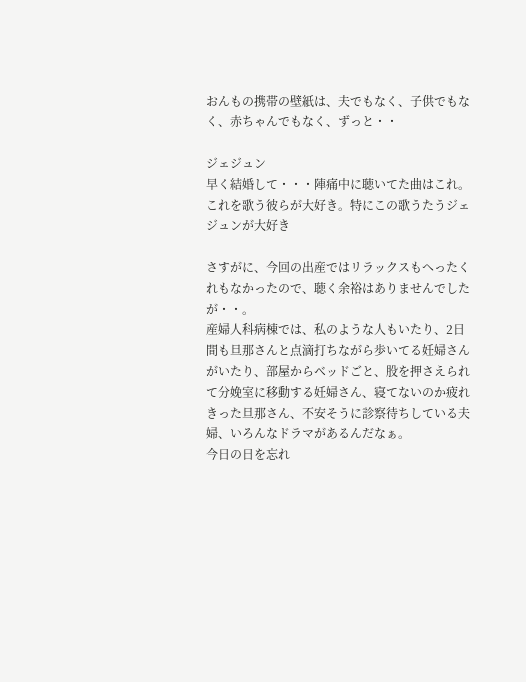おんもの携帯の壁紙は、夫でもなく、子供でもなく、赤ちゃんでもなく、ずっと・・

ジェジュン
早く結婚して・・・陣痛中に聴いてた曲はこれ。
これを歌う彼らが大好き。特にこの歌うたうジェジュンが大好き

さすがに、今回の出産ではリラックスもへったくれもなかったので、聴く余裕はありませんでしたが・・。
産婦人科病棟では、私のような人もいたり、2日間も旦那さんと点滴打ちながら歩いてる妊婦さんがいたり、部屋からベッドごと、股を押さえられて分娩室に移動する妊婦さん、寝てないのか疲れきった旦那さん、不安そうに診察待ちしている夫婦、いろんなドラマがあるんだなぁ。
今日の日を忘れ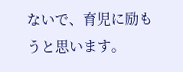ないで、育児に励もうと思います。